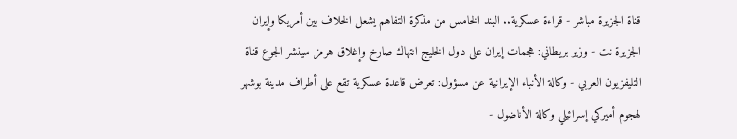قناة الجزيرة مباشر - قراءة عسكرية.. البند الخامس من مذكرة التفاهم يشعل الخلاف بين أمريكا وإيران الجزيرة نت - وزير بريطاني: هجمات إيران على دول الخليج انتهاك صارخ وإغلاق هرمز سينشر الجوع قناة التليفزيون العربي - وكالة الأنباء الإيرانية عن مسؤول: تعرض قاعدة عسكرية تقع على أطراف مدينة بوشهر لهجوم أميركي إسرائيلي وكالة الأناضول -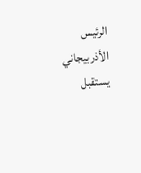الرئيس الأذربيجاني يستقبل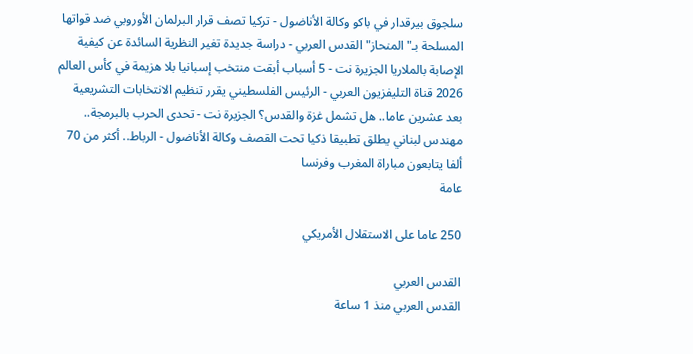سلجوق بيرقدار في باكو وكالة الأناضول - تركيا تصف قرار البرلمان الأوروبي ضد قواتها المسلحة بـ"المنحاز" القدس العربي - دراسة جديدة تغير النظرية السائدة عن كيفية الإصابة بالملاريا الجزيرة نت - 5 أسباب أبقت منتخب إسبانيا بلا هزيمة في كأس العالم 2026 قناة التليفزيون العربي - الرئيس الفلسطيني يقرر تنظيم الانتخابات التشريعية بعد عشرين عاما.. هل تشمل غزة والقدس؟ الجزيرة نت - تحدى الحرب بالبرمجة.. مهندس لبناني يطلق تطبيقا ذكيا تحت القصف وكالة الأناضول - الرباط.. أكثر من 70 ألفا يتابعون مباراة المغرب وفرنسا
عامة

250 عاما على الاستقلال الأمريكي

القدس العربي
القدس العربي منذ 1 ساعة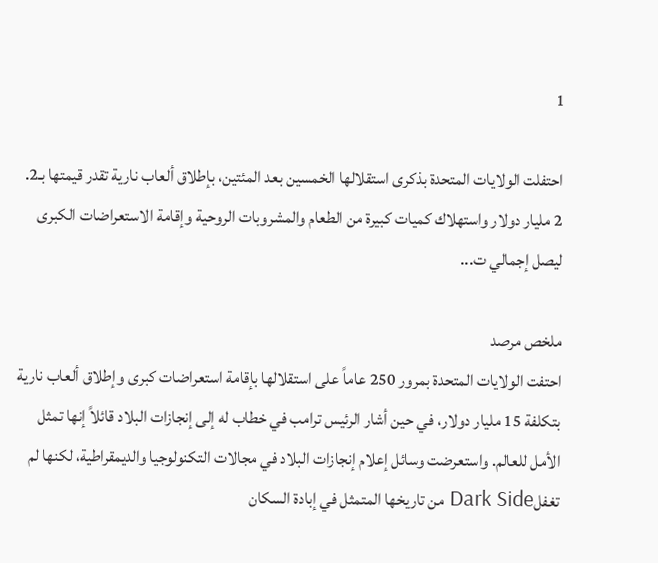1

احتفلت الولايات المتحدة بذكرى استقلالها الخمسين بعد المئتين، بإطلاق ألعاب نارية تقدر قيمتها بـ2. 2 مليار دولار واستهلاك كميات كبيرة من الطعام والمشروبات الروحية وإقامة الاستعراضات الكبرى ليصل إجمالي ت...

ملخص مرصد
احتفت الولايات المتحدة بمرور 250 عاماً على استقلالها بإقامة استعراضات كبرى وإطلاق ألعاب نارية بتكلفة 15 مليار دولار، في حين أشار الرئيس ترامب في خطاب له إلى إنجازات البلاد قائلاً إنها تمثل الأمل للعالم. واستعرضت وسائل إعلام إنجازات البلاد في مجالات التكنولوجيا والديمقراطية، لكنها لم تغفلDark Side من تاريخها المتمثل في إبادة السكان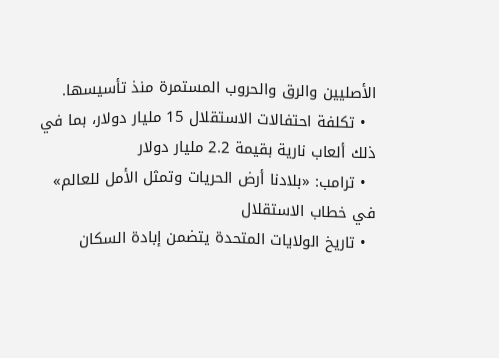الأصليين والرق والحروب المستمرة منذ تأسيسها.
  • تكلفة احتفالات الاستقلال 15 مليار دولار، بما في ذلك ألعاب نارية بقيمة 2.2 مليار دولار
  • ترامب: «بلادنا أرض الحريات وتمثل الأمل للعالم» في خطاب الاستقلال
  • تاريخ الولايات المتحدة يتضمن إبادة السكان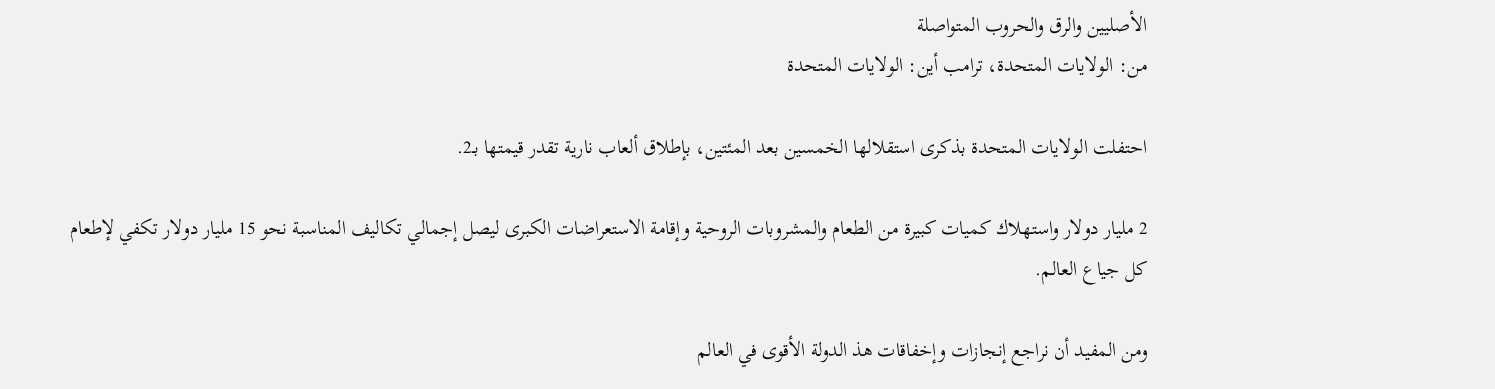الأصليين والرق والحروب المتواصلة
من: الولايات المتحدة، ترامب أين: الولايات المتحدة

احتفلت الولايات المتحدة بذكرى استقلالها الخمسين بعد المئتين، بإطلاق ألعاب نارية تقدر قيمتها بـ2.

2 مليار دولار واستهلاك كميات كبيرة من الطعام والمشروبات الروحية وإقامة الاستعراضات الكبرى ليصل إجمالي تكاليف المناسبة نحو 15 مليار دولار تكفي لإطعام كل جياع العالم.

ومن المفيد أن نراجع إنجازات وإخفاقات هذ الدولة الأقوى في العالم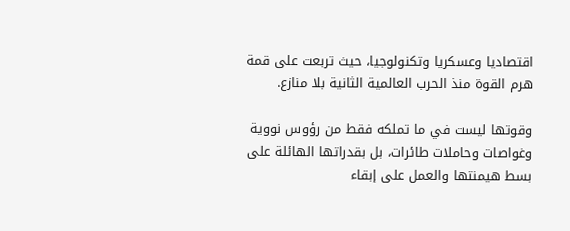اقتصاديا وعسكريا وتكنولوجيا، حيث تربعت على قمة هرم القوة منذ الحرب العالمية الثانية بلا منازع.

وقوتها ليست في ما تملكه فقط من رؤوس نووية وغواصات وحاملات طائرات، بل بقدراتها الهائلة على بسط هيمنتها والعمل على إبقاء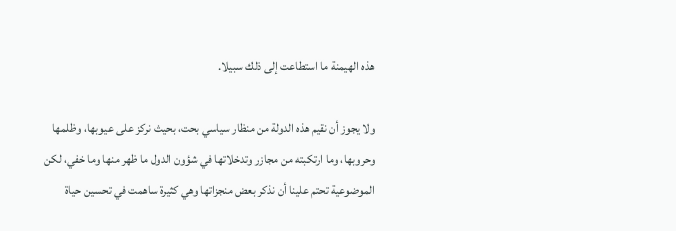هذه الهيمنة ما استطاعت إلى ذلك سبيلا.

ولا يجوز أن نقيم هذه الدولة من منظار سياسي بحت، بحيث نركز على عيوبها، وظلمها وحروبها، وما ارتكبته من مجازر وتدخلاتها في شؤون الدول ما ظهر منها وما خفي، لكن الموضوعية تحتم علينا أن نذكر بعض منجزاتها وهي كثيرة ساهمت في تحسين حياة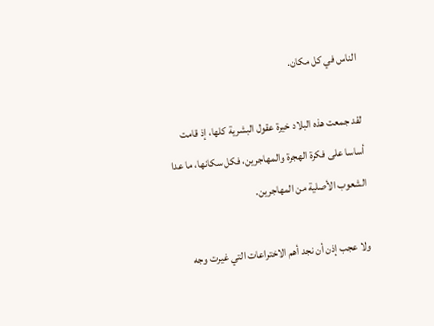الناس في كل مكان.

لقد جمعت هذه البلاد خيرة عقول البشرية كلها، إذ قامت أساسا على فكرة الهجرة والمهاجرين، فكل سكانها، ما عدا الشعوب الأصلية من المهاجرين.

ولا عجب إذن أن نجد أهم الاختراعات التي غيرت وجه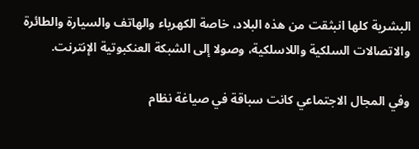البشرية كلها انبثقت من هذه البلاد، خاصة الكهرباء والهاتف والسيارة والطائرة والاتصالات السلكية واللاسلكية، وصولا إلى الشبكة العنكبوتية الإنترنت.

وفي المجال الاجتماعي كانت سباقة في صياغة نظام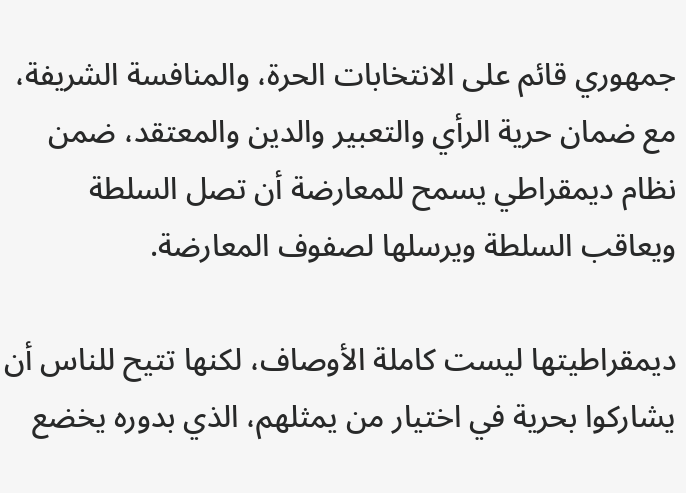جمهوري قائم على الانتخابات الحرة، والمنافسة الشريفة، مع ضمان حرية الرأي والتعبير والدين والمعتقد، ضمن نظام ديمقراطي يسمح للمعارضة أن تصل السلطة ويعاقب السلطة ويرسلها لصفوف المعارضة.

ديمقراطيتها ليست كاملة الأوصاف، لكنها تتيح للناس أن يشاركوا بحرية في اختيار من يمثلهم، الذي بدوره يخضع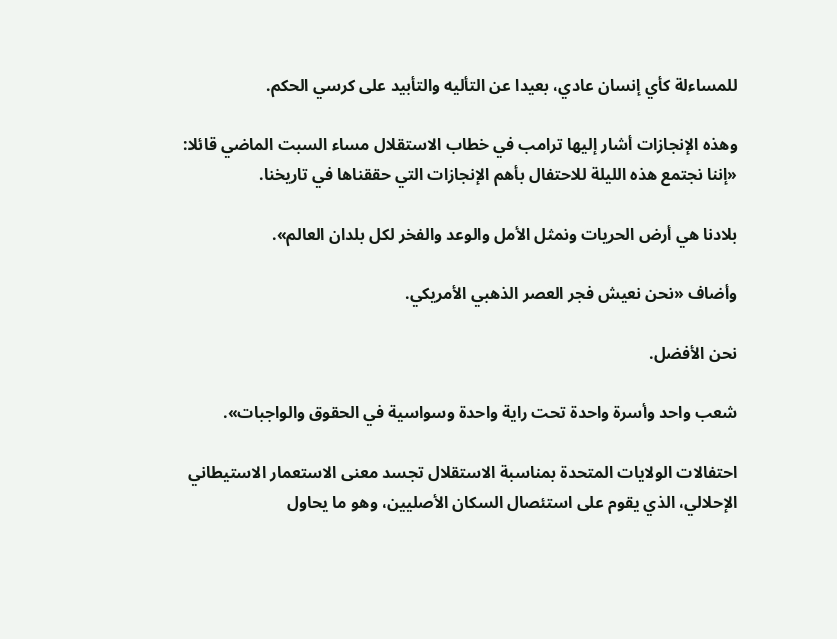للمساءلة كأي إنسان عادي، بعيدا عن التأليه والتأبيد على كرسي الحكم.

وهذه الإنجازات أشار إليها ترامب في خطاب الاستقلال مساء السبت الماضي قائلا: «إننا نجتمع هذه الليلة للاحتفال بأهم الإنجازات التي حققناها في تاريخنا.

بلادنا هي أرض الحريات ونمثل الأمل والوعد والفخر لكل بلدان العالم».

وأضاف «نحن نعيش فجر العصر الذهبي الأمريكي.

نحن الأفضل.

شعب واحد وأسرة واحدة تحت راية واحدة وسواسية في الحقوق والواجبات».

احتفالات الولايات المتحدة بمناسبة الاستقلال تجسد معنى الاستعمار الاستيطاني الإحلالي، الذي يقوم على استئصال السكان الأصليين، وهو ما يحاول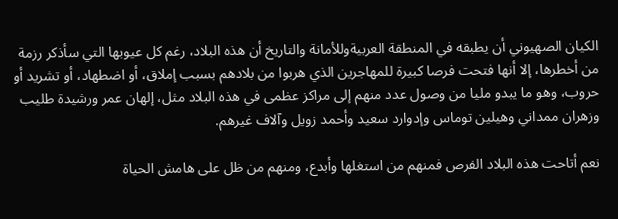الكيان الصهيوني أن يطبقه في المنطقة العربيةوللأمانة والتاريخ أن هذه البلاد، رغم كل عيوبها التي سأذكر رزمة من أخطرها، إلا أنها فتحت فرصا كبيرة للمهاجرين الذي هربوا من بلادهم بسبب إملاق، أو اضطهاد، أو تشريد أو حروب، وهو ما يبدو مليا من وصول عدد منهم إلى مراكز عظمى في هذه البلاد مثل، إلهان عمر ورشيدة طليب وزهران ممداني وهيلين توماس وإدوارد سعيد وأحمد زويل وآلاف غيرهم.

نعم أتاحت هذه البلاد الفرص فمنهم من استغلها وأبدع، ومنهم من ظل على هامش الحياة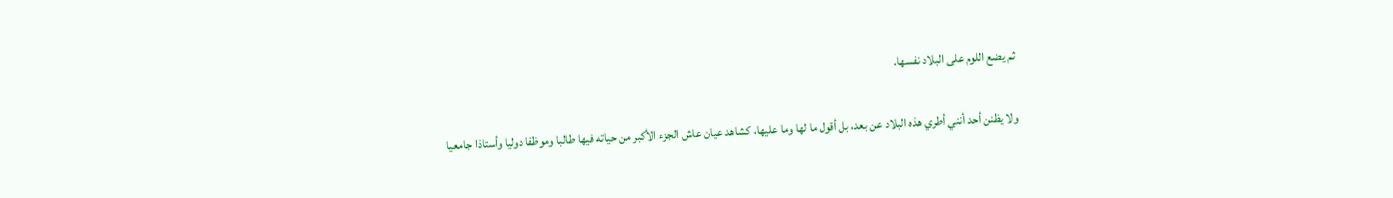ثم يضع اللوم على البلاد نفسها.

ولا يظنن أحد أنني أطري هذه البلاد عن بعد، بل أقول ما لها وما عليها، كشاهد عيان عاش الجزء الأكبر من حياته فيها طالبا وموظفا دوليا وأستاذا جامعيا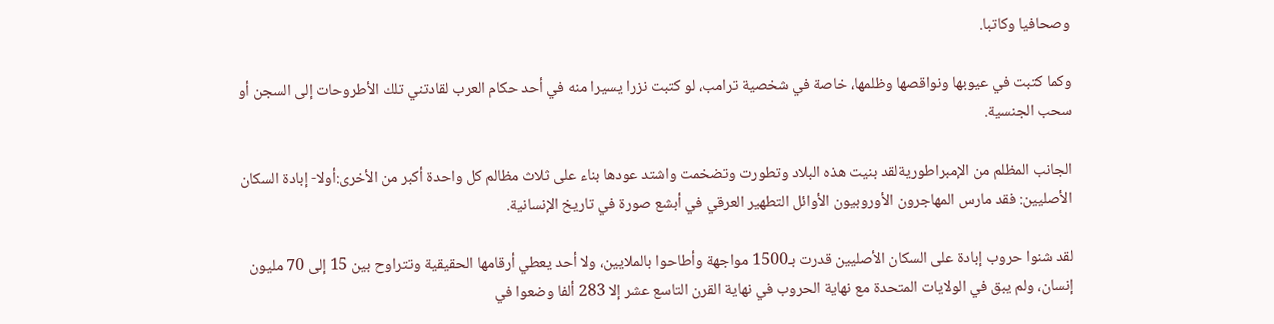وصحافيا وكاتبا.

وكما كتبت في عيوبها ونواقصها وظلمها، خاصة في شخصية ترامب، لو كتبت نزرا يسيرا منه في أحد حكام العرب لقادتني تلك الأطروحات إلى السجن أو سحب الجنسية.

الجانب المظلم من الإمبراطوريةلقد بنيت هذه البلاد وتطورت وتضخمت واشتد عودها بناء على ثلاث مظالم كل واحدة أكبر من الأخرى:أولا- إبادة السكان الأصليين: فقد مارس المهاجرون الأوروبيون الأوائل التطهير العرقي في أبشع صورة في تاريخ الإنسانية.

لقد شنوا حروب إبادة على السكان الأصليين قدرت بـ1500 مواجهة وأطاحوا بالملايين، ولا أحد يعطي أرقامها الحقيقية وتتراوح بين 15 إلى 70 مليون إنسان، ولم يبق في الولايات المتحدة مع نهاية الحروب في نهاية القرن التاسع عشر إلا 283 ألفا وضعوا في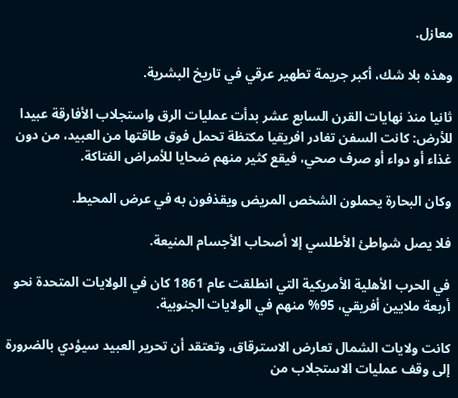معازل.

وهذه بلا شك، أكبر جريمة تطهير عرقي في تاريخ البشرية.

ثانيا منذ نهايات القرن السابع عشر بدأت عمليات الرق واستجلاب الأفارقة عبيدا للأرض: كانت السفن تغادر افريقيا مكتظة تحمل فوق طاقتها من العبيد، من دون غذاء أو دواء أو صرف صحي، فيقع كثير منهم ضحايا للأمراض الفتاكة.

وكان البحارة يحملون الشخص المريض ويقذفون به في عرض المحيط.

فلا يصل شواطئ الأطلسي إلا أصحاب الأجسام المنيعة.

في الحرب الأهلية الأمريكية التي انطلقت عام 1861 كان في الولايات المتحدة نحو أربعة ملايين أفريقي، 95% منهم في الولايات الجنوبية.

كانت ولايات الشمال تعارض الاسترقاق، وتعتقد أن تحرير العبيد سيؤدي بالضرورة إلى وقف عمليات الاستجلاب من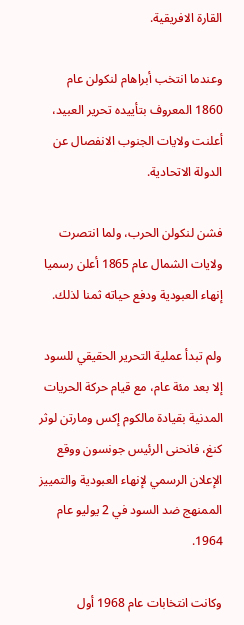القارة الافريقية.

وعندما انتخب أبراهام لنكولن عام 1860 المعروف بتأييده تحرير العبيد، أعلنت ولايات الجنوب الانفصال عن الدولة الاتحادية.

فشن لنكولن الحرب، ولما انتصرت ولايات الشمال عام 1865 أعلن رسميا إنهاء العبودية ودفع حياته ثمنا لذلك.

ولم تبدأ عملية التحرير الحقيقي للسود إلا بعد مئة عام، مع قيام حركة الحريات المدنية بقيادة مالكوم إكس ومارتن لوثر كنغ، فانحنى الرئيس جونسون ووقع الإعلان الرسمي لإنهاء العبودية والتمييز الممنهج ضد السود في 2 يوليو عام 1964.

وكانت انتخابات عام 1968 أول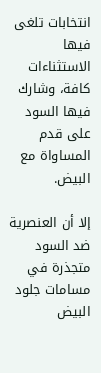انتخابات تلغى فيها الاستثناءات كافة، وشارك فيها السود على قدم المساواة مع البيض.

إلا أن العنصرية ضد السود متجذرة في مسامات جلود البيض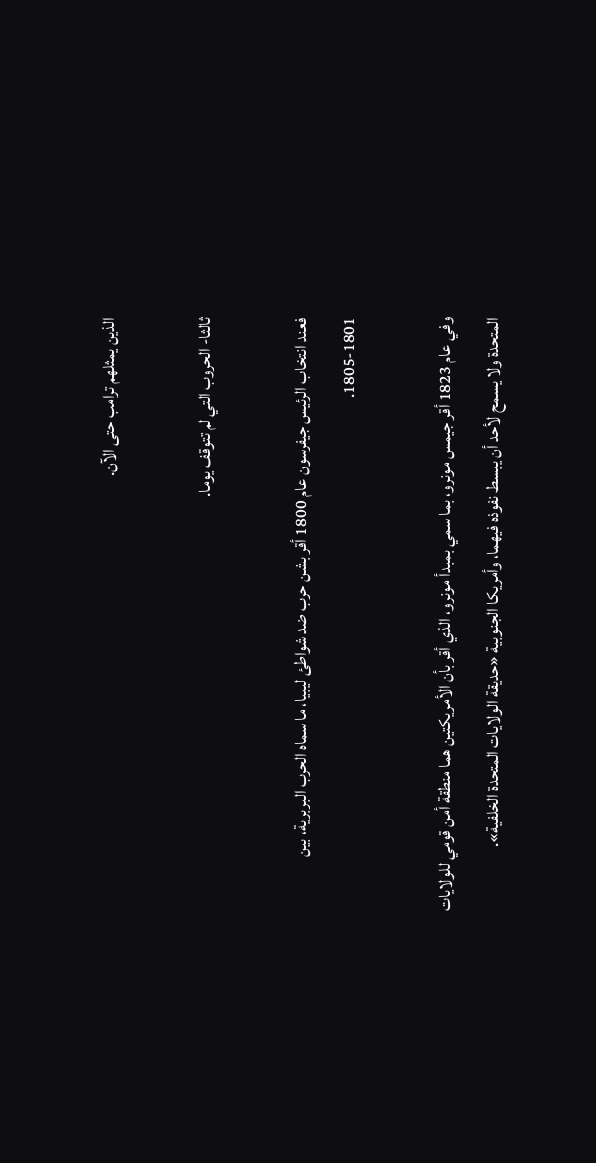الذين يمثلهم ترامب حتى الآن.

ثالثا- الحروب التي لم تتوقف يوما.

فعند انتخاب الرئيس جيفرسون عام 1800 أقر بشن حرب ضد شواطئ ليبيا، ما سماه الحرب البربرية، بين 1801-1805.

وفي عام 1823 أقر جيمس مونرو، بما سمي بمبدأ مونرو، الذي أقر بأن الأمريكتين هما منطقة أمن قومي للولايات المتحدة ولا يسمح لأحد أن يبسط نفوذه فيهما، وأمريكا الجنوبية «حديقة الولايات المتحدة الخلفية».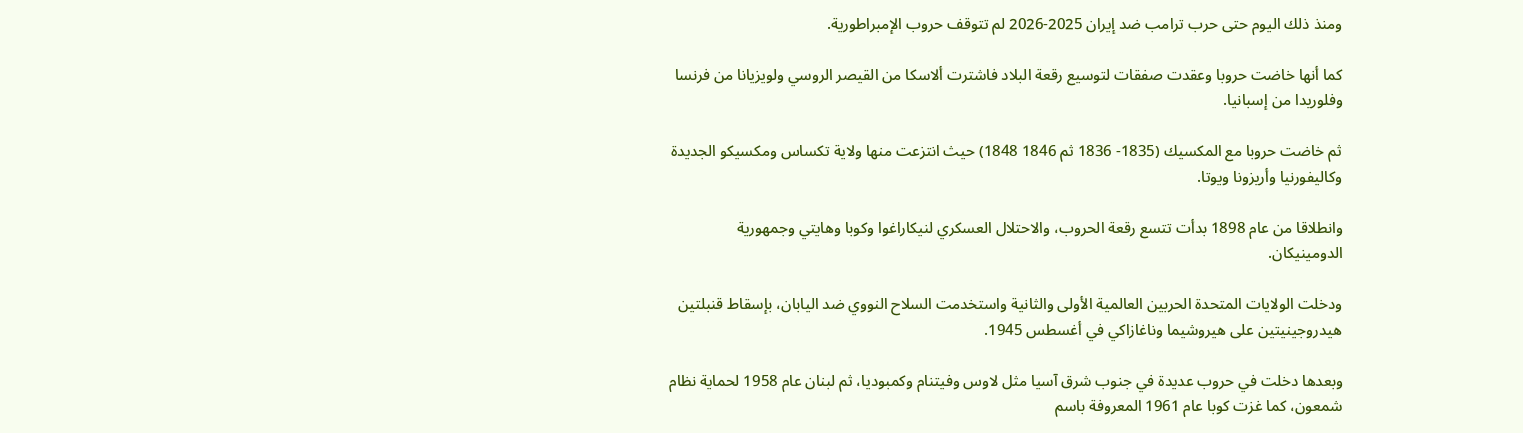ومنذ ذلك اليوم حتى حرب ترامب ضد إيران 2025-2026 لم تتوقف حروب الإمبراطورية.

كما أنها خاضت حروبا وعقدت صفقات لتوسيع رقعة البلاد فاشترت ألاسكا من القيصر الروسي ولويزيانا من فرنسا وفلوريدا من إسبانيا.

ثم خاضت حروبا مع المكسيك (1835- 1836 ثم 1846 1848) حيث انتزعت منها ولاية تكساس ومكسيكو الجديدة وكاليفورنيا وأريزونا ويوتا.

وانطلاقا من عام 1898 بدأت تتسع رقعة الحروب، والاحتلال العسكري لنيكاراغوا وكوبا وهايتي وجمهورية الدومينيكان.

ودخلت الولايات المتحدة الحربين العالمية الأولى والثانية واستخدمت السلاح النووي ضد اليابان، بإسقاط قنبلتين هيدروجينيتين على هيروشيما وناغازاكي في أغسطس 1945.

وبعدها دخلت في حروب عديدة في جنوب شرق آسيا مثل لاوس وفيتنام وكمبوديا، ثم لبنان عام 1958 لحماية نظام شمعون، كما غزت كوبا عام 1961 المعروفة باسم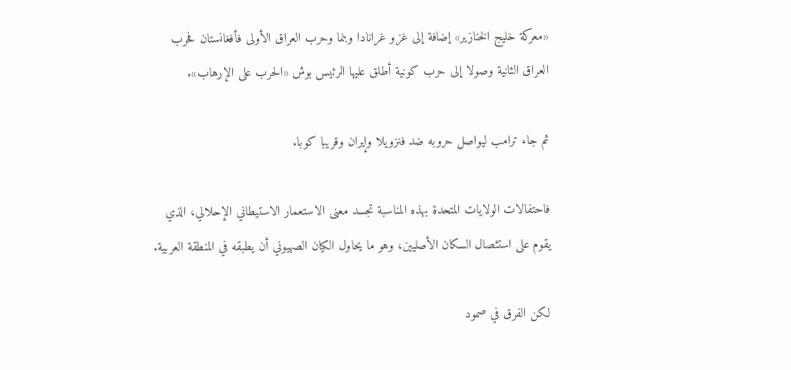«معركة خليج الخنازير» إضافة إلى غزو غرانادا وبنما وحرب العراق الأولى فأفغانستان فحرب العراق الثانية وصولا إلى حرب كونية أطلق عليها الرئيس بوش «الحرب على الإرهاب».

ثم جاء ترامب ليواصل حروبه ضد فنزويلا وإيران وقريبا كوبا.

فاحتفالات الولايات المتحدة بهذه المناسبة تجسد معنى الاستعمار الاستيطاني الإحلالي، الذي يقوم على استئصال السكان الأصليين، وهو ما يحاول الكيان الصهيوني أن يطبقه في المنطقة العربية.

لكن الفرق في صمود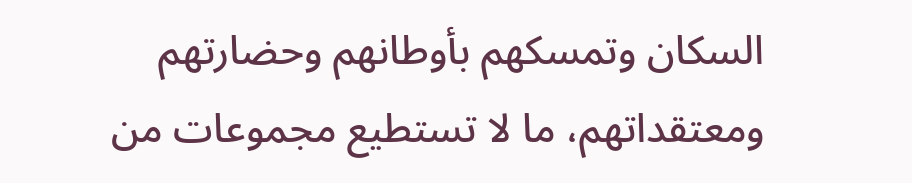السكان وتمسكهم بأوطانهم وحضارتهم ومعتقداتهم، ما لا تستطيع مجموعات من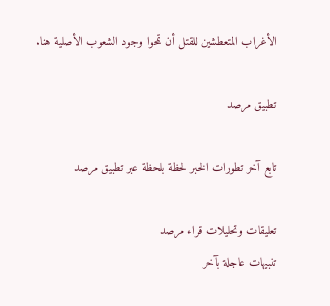الأغراب المتعطشين للقتل أن تمحوا وجود الشعوب الأصلية هنا.

تطبيق مرصد

تابع آخر تطورات الخبر لحظة بلحظة عبر تطبيق مرصد

تعليقات وتحليلات قراء مرصد
تنبيهات عاجلة بآخر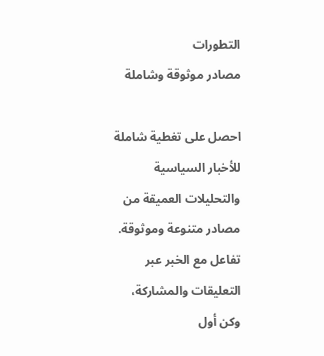التطورات
مصادر موثوقة وشاملة

احصل على تغطية شاملة للأخبار السياسية والتحليلات العميقة من مصادر متنوعة وموثوقة. تفاعل مع الخبر عبر التعليقات والمشاركة، وكن أول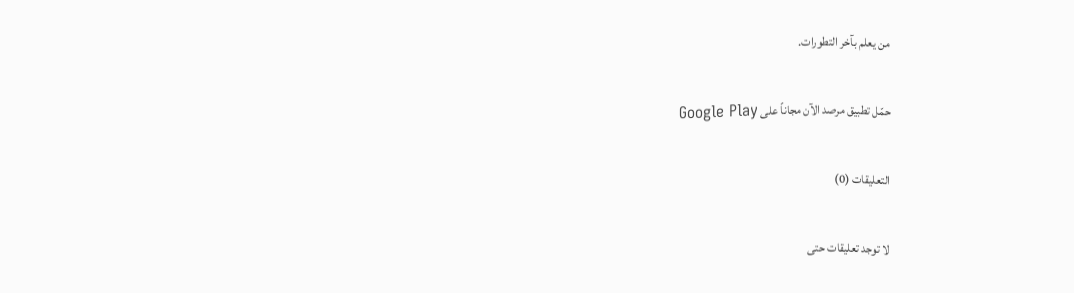من يعلم بآخر التطورات.

حمّل تطبيق مرصد الآن مجاناً على Google Play

التعليقات (0)

لا توجد تعليقات حتى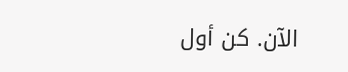الآن. كن أول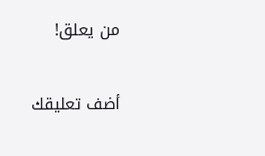من يعلق!

أضف تعليقك